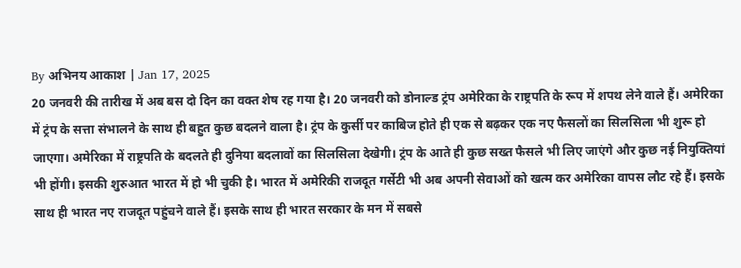By अभिनय आकाश | Jan 17, 2025
20 जनवरी की तारीख में अब बस दो दिन का वक्त शेष रह गया है। 20 जनवरी को डोनाल्ड ट्रंप अमेरिका के राष्ट्रपति के रूप में शपथ लेने वाले हैं। अमेरिका में ट्रंप के सत्ता संभालने के साथ ही बहुत कुछ बदलने वाला है। ट्रंप के कुर्सी पर काबिज होते ही एक से बढ़कर एक नए फैसलों का सिलसिला भी शुरू हो जाएगा। अमेरिका में राष्ट्रपति के बदलते ही दुनिया बदलावों का सिलसिला देखेगी। ट्रंप के आते ही कुछ सख्त फैसले भी लिए जाएंगे और कुछ नई नियुक्तियां भी होंगी। इसकी शुरुआत भारत में हो भी चुकी है। भारत में अमेरिकी राजदूत गर्सेटी भी अब अपनी सेवाओं को खत्म कर अमेरिका वापस लौट रहे हैं। इसके साथ ही भारत नए राजदूत पहुंचने वाले हैं। इसके साथ ही भारत सरकार के मन में सबसे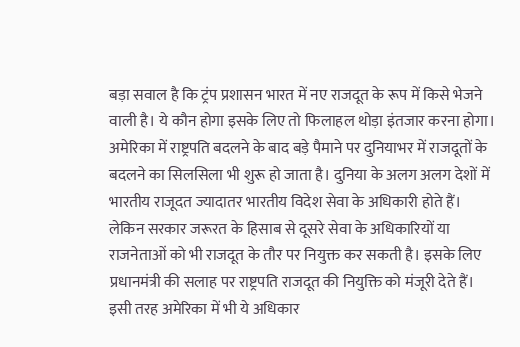बड़ा सवाल है कि ट्रंप प्रशासन भारत में नए राजदूत के रूप में किसे भेजने वाली है। ये कौन होगा इसके लिए तो फिलाहल थोड़ा इंतजार करना होगा।
अमेरिका में राष्ट्रपति बदलने के बाद बड़े पैमाने पर दुनियाभर में राजदूतों के बदलने का सिलसिला भी शुरू हो जाता है। दुनिया के अलग अलग देशों में भारतीय राजूदत ज्यादातर भारतीय विदेश सेवा के अधिकारी होते हैं। लेकिन सरकार जरूरत के हिसाब से दूसरे सेवा के अधिकारियों या राजनेताओं को भी राजदूत के तौर पर नियुक्त कर सकती है। इसके लिए प्रधानमंत्री की सलाह पर राष्ट्रपति राजदूत की नियुक्ति को मंजूरी देते हैं। इसी तरह अमेरिका में भी ये अधिकार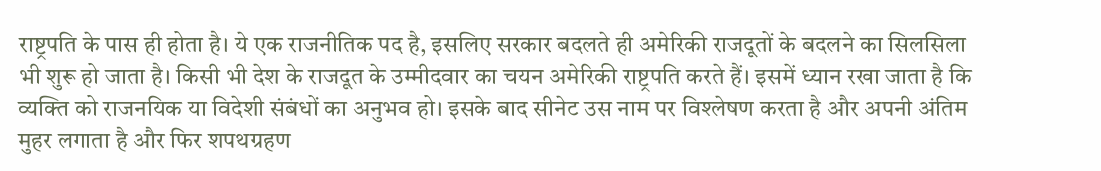राष्ट्रपति के पास ही होता है। ये एक राजनीतिक पद है, इसलिए सरकार बदलते ही अमेरिकी राजदूतों के बदलने का सिलसिला भी शुरू हो जाता है। किसी भी देश के राजदूत के उम्मीदवार का चयन अमेरिकी राष्ट्रपति करते हैं। इसमें ध्यान रखा जाता है कि व्यक्ति को राजनयिक या विदेशी संबंधों का अनुभव हो। इसके बाद सीनेट उस नाम पर विश्लेषण करता है और अपनी अंतिम मुहर लगाता है और फिर शपथग्रहण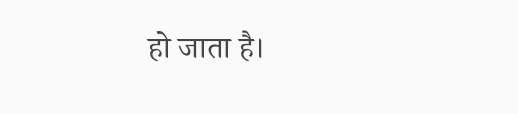हो जाता है।